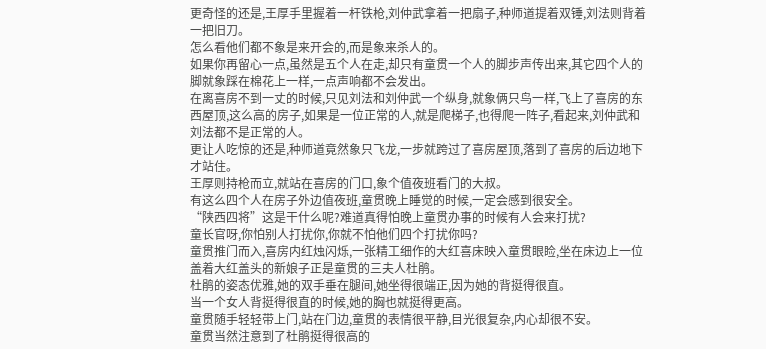更奇怪的还是,王厚手里握着一杆铁枪,刘仲武拿着一把扇子,种师道提着双锤,刘法则背着一把旧刀。
怎么看他们都不象是来开会的,而是象来杀人的。
如果你再留心一点,虽然是五个人在走,却只有童贯一个人的脚步声传出来,其它四个人的脚就象踩在棉花上一样,一点声响都不会发出。
在离喜房不到一丈的时候,只见刘法和刘仲武一个纵身,就象俩只鸟一样,飞上了喜房的东西屋顶,这么高的房子,如果是一位正常的人,就是爬梯子,也得爬一阵子,看起来,刘仲武和刘法都不是正常的人。
更让人吃惊的还是,种师道竟然象只飞龙,一步就跨过了喜房屋顶,落到了喜房的后边地下才站住。
王厚则持枪而立,就站在喜房的门口,象个值夜班看门的大叔。
有这么四个人在房子外边值夜班,童贯晚上睡觉的时候,一定会感到很安全。
“陕西四将”这是干什么呢?难道真得怕晚上童贯办事的时候有人会来打扰?
童长官呀,你怕别人打扰你,你就不怕他们四个打扰你吗?
童贯推门而入,喜房内红烛闪烁,一张精工细作的大红喜床映入童贯眼睑,坐在床边上一位盖着大红盖头的新娘子正是童贯的三夫人杜鹃。
杜鹃的姿态优雅,她的双手垂在腿间,她坐得很端正,因为她的背挺得很直。
当一个女人背挺得很直的时候,她的胸也就挺得更高。
童贯随手轻轻带上门,站在门边,童贯的表情很平静,目光很复杂,内心却很不安。
童贯当然注意到了杜鹃挺得很高的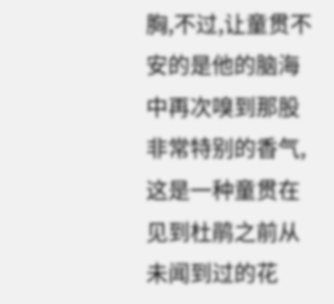胸,不过,让童贯不安的是他的脑海中再次嗅到那股非常特别的香气,这是一种童贯在见到杜鹃之前从未闻到过的花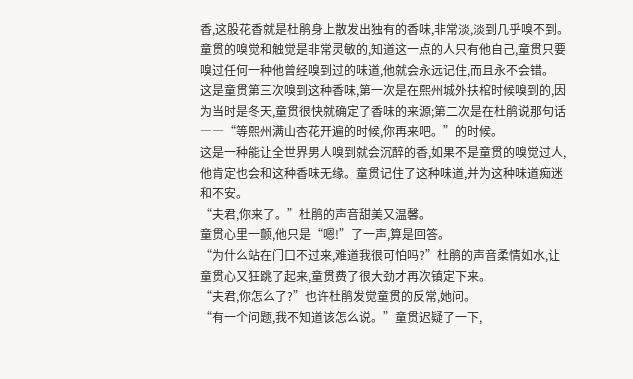香,这股花香就是杜鹃身上散发出独有的香味,非常淡,淡到几乎嗅不到。
童贯的嗅觉和触觉是非常灵敏的,知道这一点的人只有他自己,童贯只要嗅过任何一种他曾经嗅到过的味道,他就会永远记住,而且永不会错。
这是童贯第三次嗅到这种香味,第一次是在熙州城外扶棺时候嗅到的,因为当时是冬天,童贯很快就确定了香味的来源;第二次是在杜鹃说那句话――“等熙州满山杏花开遍的时候,你再来吧。”的时候。
这是一种能让全世界男人嗅到就会沉醉的香,如果不是童贯的嗅觉过人,他肯定也会和这种香味无缘。童贯记住了这种味道,并为这种味道痴迷和不安。
“夫君,你来了。”杜鹃的声音甜美又温馨。
童贯心里一颤,他只是“嗯!”了一声,算是回答。
“为什么站在门口不过来,难道我很可怕吗?”杜鹃的声音柔情如水,让童贯心又狂跳了起来,童贯费了很大劲才再次镇定下来。
“夫君,你怎么了?”也许杜鹃发觉童贯的反常,她问。
“有一个问题,我不知道该怎么说。”童贯迟疑了一下,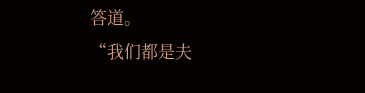答道。
“我们都是夫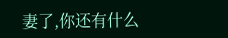妻了,你还有什么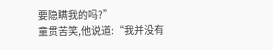要隐瞒我的吗?”
童贯苦笑,他说道:“我并没有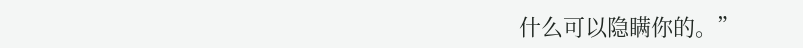什么可以隐瞒你的。”